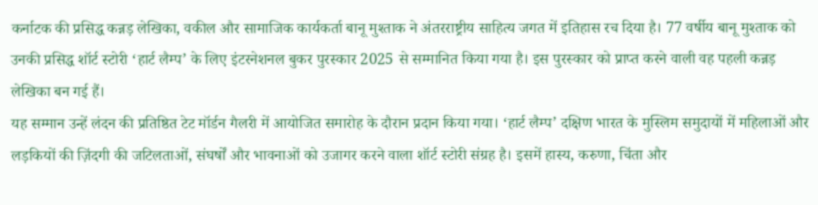कर्नाटक की प्रसिद्ध कन्नड़ लेखिका, वकील और सामाजिक कार्यकर्ता बानू मुश्ताक ने अंतरराष्ट्रीय साहित्य जगत में इतिहास रच दिया है। 77 वर्षीय बानू मुश्ताक को उनकी प्रसिद्ध शॉर्ट स्टोरी ‘हार्ट लैम्प’ के लिए इंटरनेशनल बुकर पुरस्कार 2025 से सम्मानित किया गया है। इस पुरस्कार को प्राप्त करने वाली वह पहली कन्नड़ लेखिका बन गई हैं।
यह सम्मान उन्हें लंदन की प्रतिष्ठित टेट मॉर्डन गैलरी में आयोजित समारोह के दौरान प्रदान किया गया। ‘हार्ट लैम्प’ दक्षिण भारत के मुस्लिम समुदायों में महिलाओं और लड़कियों की ज़िंदगी की जटिलताओं, संघर्षों और भावनाओं को उजागर करने वाला शॉर्ट स्टोरी संग्रह है। इसमें हास्य, करुणा, चिंता और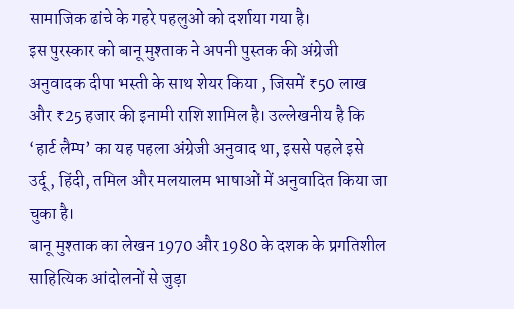सामाजिक ढांचे के गहरे पहलुओं को दर्शाया गया है।
इस पुरस्कार को बानू मुश्ताक ने अपनी पुस्तक की अंग्रेजी अनुवादक दीपा भस्ती के साथ शेयर किया , जिसमें ₹50 लाख और ₹25 हजार की इनामी राशि शामिल है। उल्लेखनीय है कि ‘हार्ट लैम्प’ का यह पहला अंग्रेजी अनुवाद था, इससे पहले इसे उर्दू, हिंदी, तमिल और मलयालम भाषाओं में अनुवादित किया जा चुका है।
बानू मुश्ताक का लेखन 1970 और 1980 के दशक के प्रगतिशील साहित्यिक आंदोलनों से जुड़ा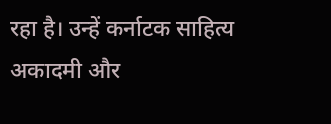रहा है। उन्हें कर्नाटक साहित्य अकादमी और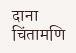दाना चिंतामणि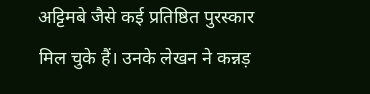अट्टिमबे जैसे कई प्रतिष्ठित पुरस्कार मिल चुके हैं। उनके लेखन ने कन्नड़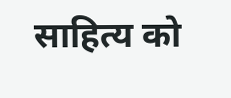साहित्य को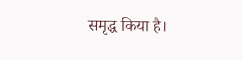समृद्ध किया है।